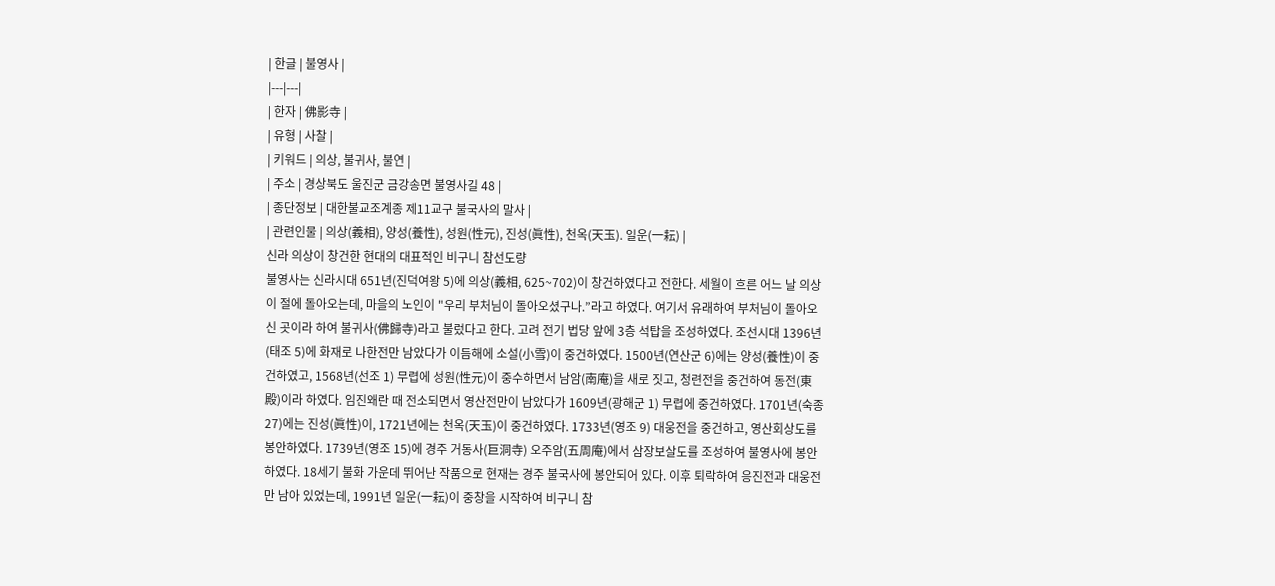| 한글 | 불영사 |
|---|---|
| 한자 | 佛影寺 |
| 유형 | 사찰 |
| 키워드 | 의상, 불귀사, 불연 |
| 주소 | 경상북도 울진군 금강송면 불영사길 48 |
| 종단정보 | 대한불교조계종 제11교구 불국사의 말사 |
| 관련인물 | 의상(義相), 양성(養性), 성원(性元), 진성(眞性), 천옥(天玉). 일운(一耘) |
신라 의상이 창건한 현대의 대표적인 비구니 참선도량
불영사는 신라시대 651년(진덕여왕 5)에 의상(義相, 625~702)이 창건하였다고 전한다. 세월이 흐른 어느 날 의상이 절에 돌아오는데, 마을의 노인이 "우리 부처님이 돌아오셨구나.”라고 하였다. 여기서 유래하여 부처님이 돌아오신 곳이라 하여 불귀사(佛歸寺)라고 불렀다고 한다. 고려 전기 법당 앞에 3층 석탑을 조성하였다. 조선시대 1396년(태조 5)에 화재로 나한전만 남았다가 이듬해에 소설(小雪)이 중건하였다. 1500년(연산군 6)에는 양성(養性)이 중건하였고, 1568년(선조 1) 무렵에 성원(性元)이 중수하면서 남암(南庵)을 새로 짓고, 청련전을 중건하여 동전(東殿)이라 하였다. 임진왜란 때 전소되면서 영산전만이 남았다가 1609년(광해군 1) 무렵에 중건하였다. 1701년(숙종 27)에는 진성(眞性)이, 1721년에는 천옥(天玉)이 중건하였다. 1733년(영조 9) 대웅전을 중건하고, 영산회상도를 봉안하였다. 1739년(영조 15)에 경주 거동사(巨洞寺) 오주암(五周庵)에서 삼장보살도를 조성하여 불영사에 봉안하였다. 18세기 불화 가운데 뛰어난 작품으로 현재는 경주 불국사에 봉안되어 있다. 이후 퇴락하여 응진전과 대웅전만 남아 있었는데, 1991년 일운(一耘)이 중창을 시작하여 비구니 참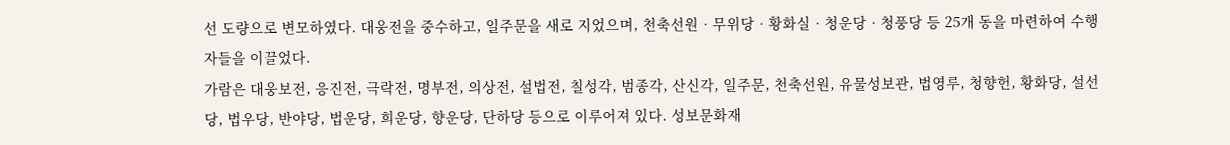선 도량으로 변모하였다. 대웅전을 중수하고, 일주문을 새로 지었으며, 천축선원‧무위당‧황화실‧청운당‧청풍당 등 25개 동을 마련하여 수행자들을 이끌었다.
가람은 대웅보전, 응진전, 극락전, 명부전, 의상전, 설법전, 칠성각, 범종각, 산신각, 일주문, 천축선원, 유물성보관, 법영루, 청향헌, 황화당, 설선당, 법우당, 반야당, 법운당, 희운당, 향운당, 단하당 등으로 이루어져 있다. 성보문화재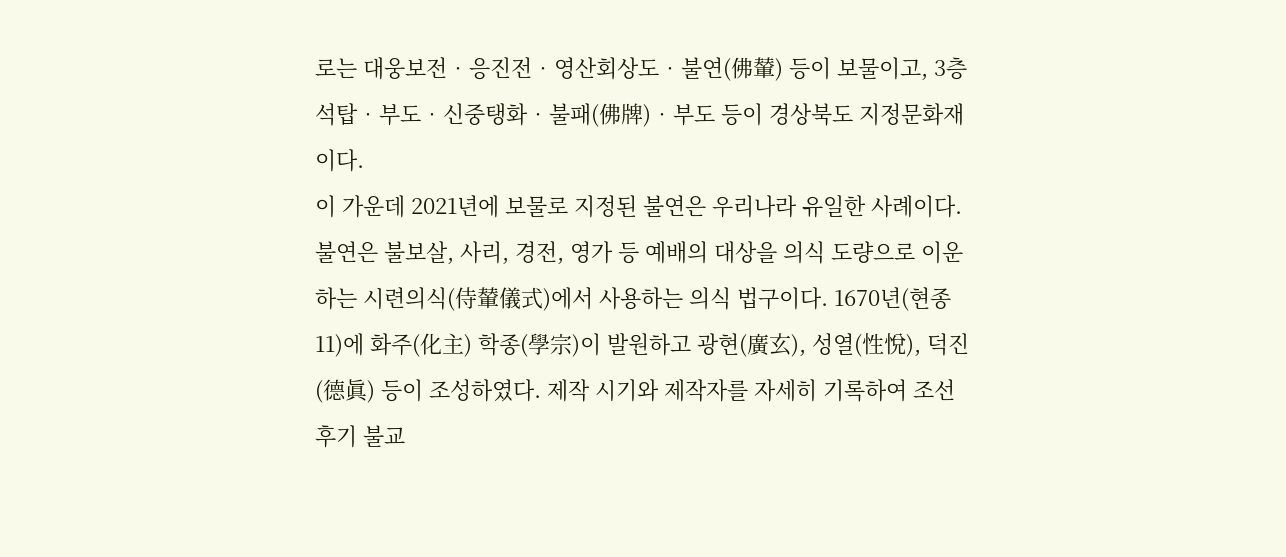로는 대웅보전‧응진전‧영산회상도‧불연(佛輦) 등이 보물이고, 3층 석탑‧부도‧신중탱화‧불패(佛牌)‧부도 등이 경상북도 지정문화재이다.
이 가운데 2021년에 보물로 지정된 불연은 우리나라 유일한 사례이다. 불연은 불보살, 사리, 경전, 영가 등 예배의 대상을 의식 도량으로 이운하는 시련의식(侍輦儀式)에서 사용하는 의식 법구이다. 1670년(현종 11)에 화주(化主) 학종(學宗)이 발원하고 광현(廣玄), 성열(性悅), 덕진(德眞) 등이 조성하였다. 제작 시기와 제작자를 자세히 기록하여 조선 후기 불교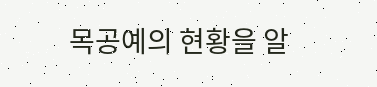목공예의 현황을 알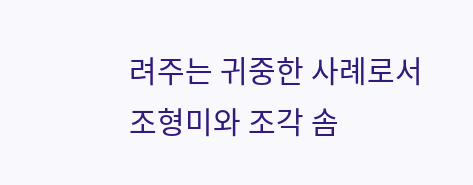려주는 귀중한 사례로서 조형미와 조각 솜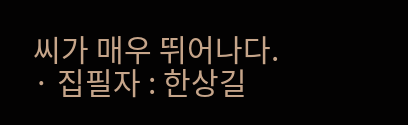씨가 매우 뛰어나다.
· 집필자 : 한상길